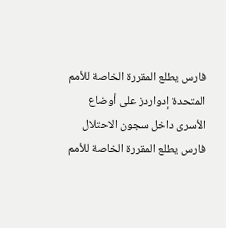فارس يطلع المقررة الخاصة للأمم المتحدة إدواردز على أوضاع الأسرى داخل سجون الاحتلال
فارس يطلع المقررة الخاصة للأمم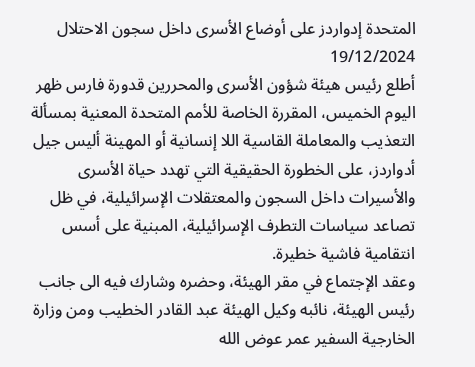المتحدة إدواردز على أوضاع الأسرى داخل سجون الاحتلال
19/12/2024
أطلع رئيس هيئة شؤون الأسرى والمحررين قدورة فارس ظهر اليوم الخميس، المقررة الخاصة للأمم المتحدة المعنية بمسألة التعذيب والمعاملة القاسية اللا إنسانية أو المهينة أليس جيل أدواردز، على الخطورة الحقيقية التي تهدد حياة الأسرى والأسيرات داخل السجون والمعتقلات الإسرائيلية، في ظل تصاعد سياسات التطرف الإسرائيلية، المبنية على أسس انتقامية فاشية خطيرة.
وعقد الإجتماع في مقر الهيئة، وحضره وشارك فيه الى جانب رئيس الهيئة، نائبه وكيل الهيئة عبد القادر الخطيب ومن وزارة الخارجية السفير عمر عوض الله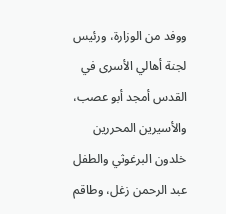ووفد من الوزارة، ورئيس لجنة أهالي الأسرى في القدس أمجد أبو عصب، والأسيرين المحررين خلدون البرغوثي والطفل عبد الرحمن زغل، وطاقم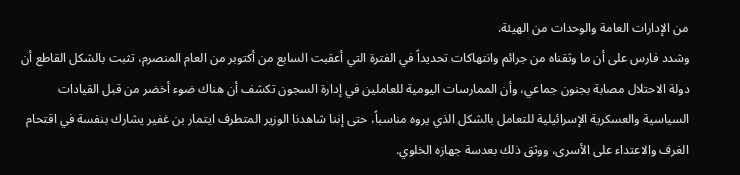من الإدارات العامة والوحدات من الهيئة.
وشدد فارس على أن ما وثقناه من جرائم وانتهاكات تحديداً في الفترة التي أعقبت السابع من أكتوبر من العام المنصرم، تثبت بالشكل القاطع أن دولة الاحتلال مصابة بجنون جماعي، وأن الممارسات اليومية للعاملين في إدارة السجون تكشف أن هناك ضوء أخضر من قبل القيادات السياسية والعسكرية الإسرائيلية للتعامل بالشكل الذي يروه مناسباً، حتى إننا شاهدنا الوزير المتطرف ايتمار بن غفير يشارك بنفسة في اقتحام الغرف والاعتداء على الأسرى، ووثق ذلك بعدسة جهازه الخلوي.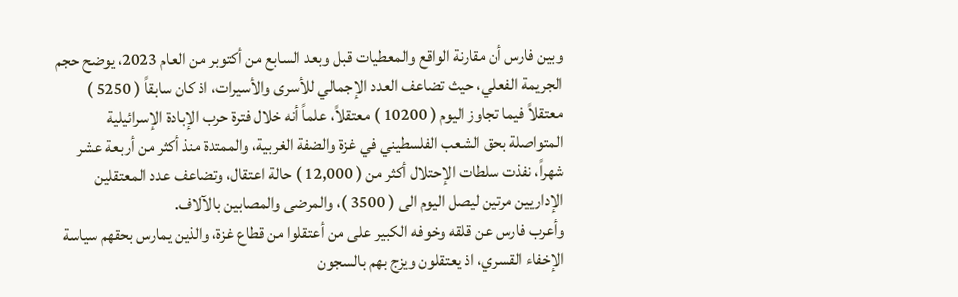وبين فارس أن مقارنة الواقع والمعطيات قبل وبعد السابع من أكتوبر من العام 2023، يوضح حجم الجريمة الفعلي، حيث تضاعف العدد الإجمالي للأسرى والأسيرات، اذ كان سابقاً ( 5250 ) معتقلاً فيما تجاوز اليوم ( 10200 ) معتقلاً، علماً أنه خلال فترة حرب الإبادة الإسرائيلية المتواصلة بحق الشعب الفلسطيني في غزة والضفة الغربية، والممتدة منذ أكثر من أربعة عشر شهراً، نفذت سلطات الإحتلال أكثر من ( 12,000 ) حالة اعتقال، وتضاعف عدد المعتقلين الإداريين مرتين ليصل اليوم الى ( 3500 )، والمرضى والمصابين بالآلاف.
وأعرب فارس عن قلقه وخوفه الكبير على من أعتقلوا من قطاع غزة، والذين يمارس بحقهم سياسة الإخفاء القسري، اذ يعتقلون ويزج بهم بالسجون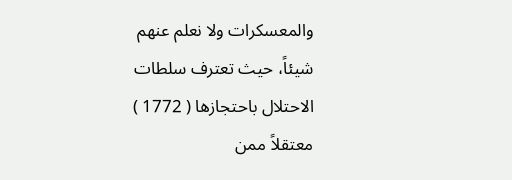والمعسكرات ولا نعلم عنهم شيئاً، حيث تعترف سلطات الاحتلال باحتجازها ( 1772 ) معتقلاً ممن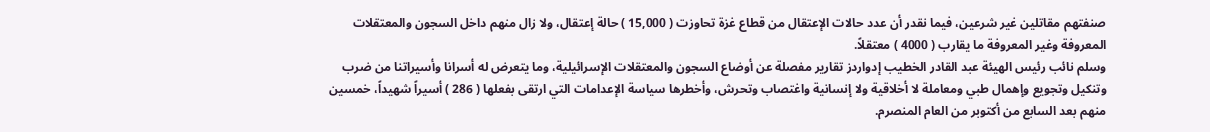صنفتهم مقاتلين غير شرعين، فيما نقدر أن عدد حالات الإعتقال من قطاع غزة تحاوزت ( 15,000 ) حالة إعتقال، ولا زال منهم داخل السجون والمعتقلات المعروفة وغير المعروفة ما يقارب ( 4000 ) معتقلاً.
وسلم نائب رئيس الهيئة عبد القادر الخطيب إدواردز تقارير مفصلة عن أوضاع السجون والمعتقلات الإسرائيلية، وما يتعرض له أسرانا وأسيراتنا من ضرب وتنكيل وتجويع وإهمال طبي ومعاملة لا أخلاقية ولا إنسانية واغتصاب وتحرش، وأخطرها سياسة الإعدامات التي ارتقى بفعلها ( 286 ) أسيراً شهيداً، خمسين منهم بعد السابع من أكتوبر من العام المنصرم.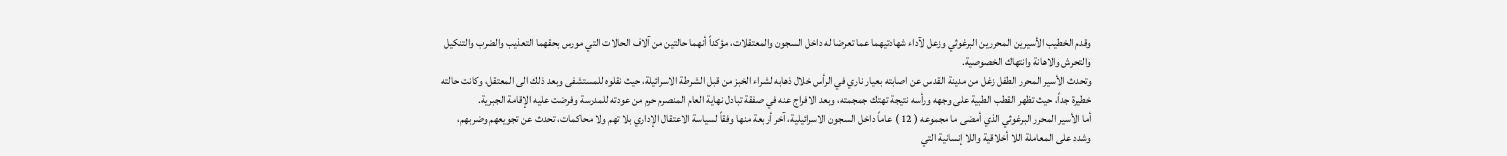وقدم الخطيب الأسيرين المحررين البرغوثي وزعل لآداء شهادتيهما عما تعرضا له داخل السجون والمعتقلات، مؤكداً أنهما حالتين من آلاف الحالات التي مورس بحقهما التعذيب والضرب والتنكيل والتحرش والاهانة وانتهاك الخصوصية.
وتحدث الأسير المحرر الطفل زغل من مدينة القدس عن اصابته بعيار ناري في الرأس خلال ذهابه لشراء الخبز من قبل الشرطة الاسرائيلة، حيث نقلوه للمستشفى وبعد ذلك الى المعتقل، وكانت حالته خطيرة جداً، حيث تظهر القطب الطبية على وجهه ورأسه نتيجة تهتك جمجمته، وبعد الافراج عنه في صفقة تبادل نهاية العام المنصرم حرم من عودته للمدرسة وفرضت عليه الإقامة الجبرية.
أما الأسير المحرر البرغوثي الذي أمضى ما مجموعه ( 12 ) عاماً داخل السجون الاسرائيلية، آخر أربعة منها وفقاً لسياسة الاعتقال الإداري بلا تهم ولا محاكمات، تحدث عن تجويعهم وضربهم، وشدد على المعاملة اللا أخلاقية واللا إنسانية التي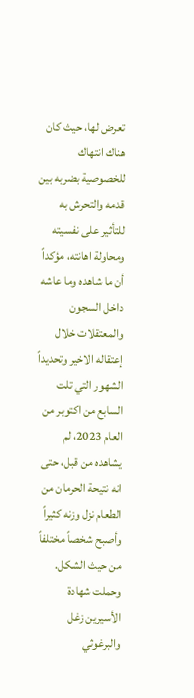تعرض لها، حيث كان هناك انتهاك للخصوصية بضربه بين قدمه والتحرش به للتأثير على نفسيته ومحاولة اهانته، مؤكداً أن ما شاهده وما عاشه داخل السجون والمعتقلات خلال إعتقاله الاخير وتحديداً الشهور التي تلت السابع من اكتوبر من العام 2023، لم يشاهده من قبل، حتى انه نتيحة الحرمان من الطعام نزل وزنه كثيراً وأصبح شخصاً مختلفاً من حيث الشكل.
وحملت شهادة الأسيرين زغل والبرغوثي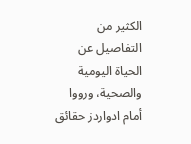الكثير من التفاصيل عن الحياة اليومية والصحية، ورووا أمام ادواردز حقائق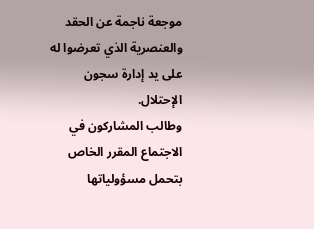موجعة ناجمة عن الحقد والعنصرية الذي تعرضوا له على يد إدارة سجون الإحتلال.
وطالب المشاركون في الاجتماع المقرر الخاص بتحمل مسؤولياتها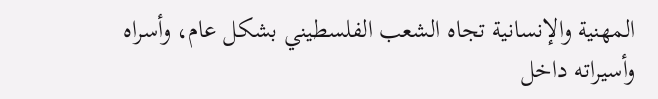المهنية والإنسانية تجاه الشعب الفلسطيني بشكل عام، وأسراه وأسيراته داخل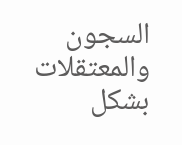السجون والمعتقلات بشكل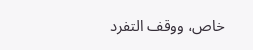خاص، ووقف التفرد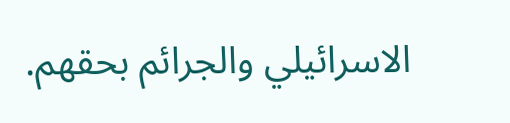الاسرائيلي والجرائم بحقهم.